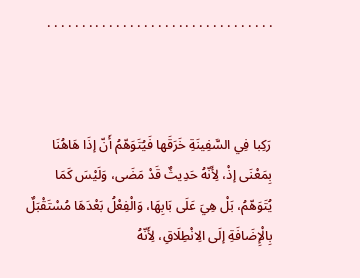. . . . . . . . . . . . . . . . . . . . . . . . . . . . . . . . .



رَكِبا فِي السَّفِينَةِ خَرَقَها فَيُتَوَهّمُ أَنّ إذَا هَاهُنَا بِمَعْنَى إذْ، لِأَنّهُ حَدِيثٌ قَدْ مَضَى، وَلَيْسَ كَمَا يُتَوَهّمُ، بَلْ هِيَ عَلَى بَابِهَا، وَالْفِعْلُ بَعْدَهَا مُسْتَقْبَلٌ بِالْإِضَافَةِ إلَى الِانْطِلَاقِ، لِأَنّهُ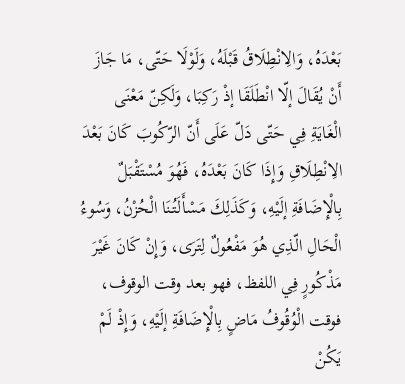بَعْدَهُ، وَالِانْطِلَاقُ قَبْلَهُ، وَلَوْلَا حَتّى، مَا جَازَ أَنْ يُقَالَ إلّا انْطَلَقَا إذْ رَكِبَا، وَلَكِنّ مَعْنَى الْغَايَةِ فِي حَتّى دَلّ عَلَى أَنّ الرّكُوبَ كَانَ بَعْدَ الِانْطِلَاقِ وَإِذَا كَانَ بَعْدَهُ، فَهُوَ مُسْتَقْبَلٌ بِالْإِضَافَةِ إلَيْهِ، وَكَذَلِكَ مَسْأَلَتُنَا الْحُزْنُ، وَسُوءُ الْحَالِ الّذِي هُوَ مَفْعُولٌ لِتَرَى، وَإِنْ كَانَ غَيْرَ مَذْكُورٍ فِي اللفظ، فهو بعد وقت الوقوف، فوقت الْوُقُوفُ مَاضٍ بِالْإِضَافَةِ إلَيْهِ، وَإِذْ لَمْ يَكُنْ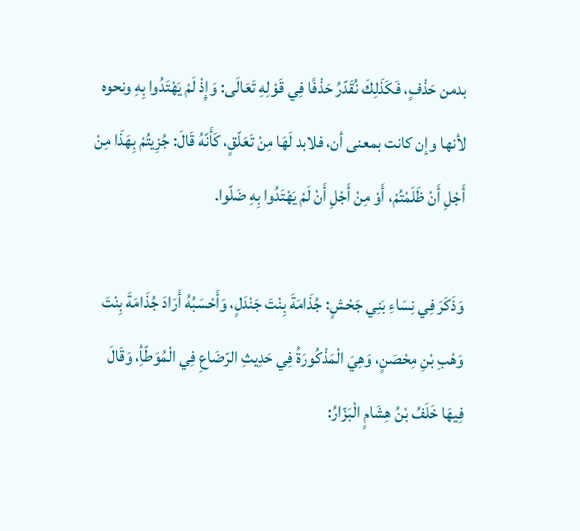بدمن حَذْفٍ، فَكَذَلِكَ نُقَدّرُ حَذْفًا فِي قَوْلِهِ تَعَالَى: وَإِذْ لَمْ يَهْتَدُوا بِهِ ونحوه لأنها وإن كانت بمعنى أن، فلابد لَهَا مِنْ تَعَلّقٍ، كَأَنّهُ قَالَ: جُزِيتُمْ بِهَذَا مِنْ أَجْلِ أَنْ ظَلَمْتُمْ، أَوْ مِنْ أَجْلِ أَنْ لَمْ يَهْتَدُوا بِهِ ضَلّوا.

وَذَكَرَ فِي نِسَاءِ بَنِي جَحْشٍ: جُذَامَةَ بِنْتَ جَنْدَلٍ، وَأَحْسَبُهُ أَرَادَ جُذَامَةَ بِنْتَ وَهْبِ بْنِ مِحْصَنٍ، وَهِيَ الْمَذْكُورَةُ فِي حَدِيثِ الرّضَاعِ فِي الْمُوَطّأِ، وَقَالَ فِيهَا خَلَفُ بْنُ هِشَامٍ الْبَزّارُ: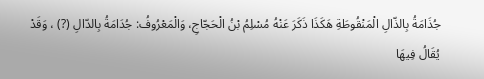جُذَامَةُ بِالذّالِ الْمَنْقُوطَةِ هَكَذَا ذَكَرَ عَنْهُ مُسْلِمُ بْنُ الْحَجّاجِ، وَالْمَعْرُوفُ: جُدَامَةُ بِالدّالِ (?) ، وَقَدْ يُقَالُ فِيهَا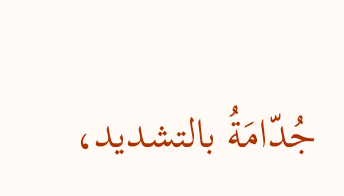جُدّامَةُ بالتشديد،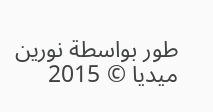طور بواسطة نورين ميديا © 2015